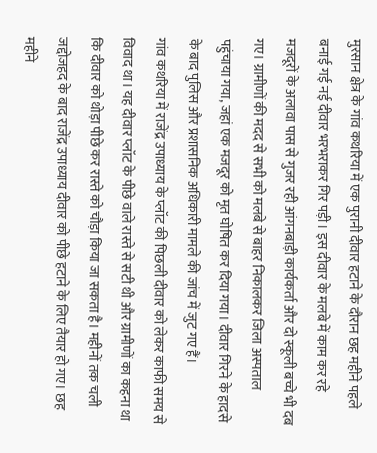मुरसान क्षेत्र के गांव कथरिया में एक पुरानी दीवार हटाने के दौरान छह महीने पहले बनाई गई नई दीवार भरभराकर गिर पड़ी। इस दीवार के मलबे में काम कर रहे मजदूरों के अलावा पास से गुजर रही आंगनबाड़ी कार्यकर्ता और दो स्कूली बच्चे भी दब गए। ग्रामीणों की मदद से सभी को मलबे से बाहर निकालकर जिला अस्पताल पहुंचाया गया, जहां एक मजदूर को मृत घोषित कर दिया गया। दीवार गिरने के हादसे के बाद पुलिस और प्रशासनिक अधिकारी मामले की जांच में जुट गए हैं।
गांव कथरिया में राजेंद्र उपाध्याय के प्लॉट की पिछली दीवार को लेकर काफी समय से विवाद था। यह दीवार प्लॉट के पीछे वाले रास्ते से सटी थी और ग्रामीणों का कहना था कि दीवार को थोड़ा पीछे कर रास्ते को चौड़ा किया जा सकता है। महीनों तक चली जद्दोजहद के बाद राजेंद्र उपाध्याय दीवार को पीछे हटाने के लिए तैयार हो गए। छह महीने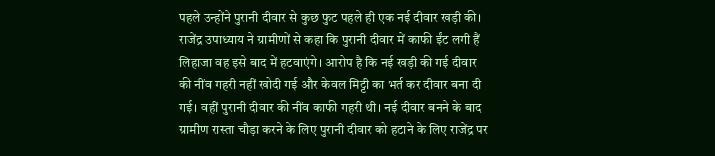पहले उन्होंने पुरानी दीवार से कुछ फुट पहले ही एक नई दीवार खड़ी की।
राजेंद्र उपाध्याय ने ग्रामीणों से कहा कि पुरानी दीवार में काफी ईंट लगी हैं लिहाजा वह इसे बाद में हटवाएंगे। आरोप है कि नई खड़ी की गई दीवार की नींव गहरी नहीं खोदी गई और केवल मिट्टी का भर्त कर दीवार बना दी गई। वहीं पुरानी दीवार की नींव काफी गहरी थी। नई दीवार बनने के बाद ग्रामीण रास्ता चौड़ा करने के लिए पुरानी दीवार को हटाने के लिए राजेंद्र पर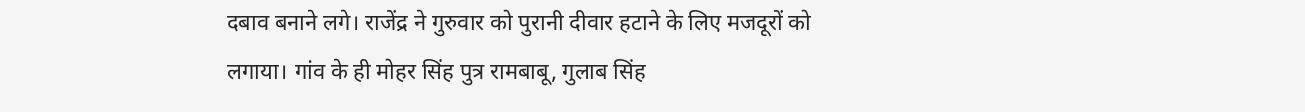दबाव बनाने लगे। राजेंद्र ने गुरुवार को पुरानी दीवार हटाने के लिए मजदूरों को लगाया। गांव के ही मोहर सिंह पुत्र रामबाबू, गुलाब सिंह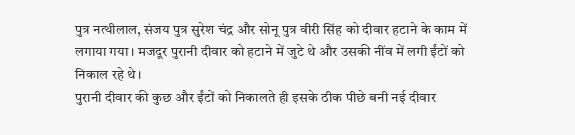पुत्र नत्थीलाल, संजय पुत्र सुरेश चंद्र और सोनू पुत्र वीरी सिंह को दीवार हटाने के काम में लगाया गया। मजदूर पुरानी दीवार को हटाने में जुटे थे और उसकी नींव में लगी ईंटों को निकाल रहे थे।
पुरानी दीवार की कुछ और ईंटों को निकालते ही इसके ठीक पीछे बनी नई दीवार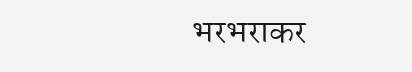भरभराकर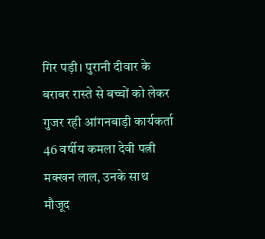गिर पड़ी। पुरानी दीवार के बराबर रास्ते से बच्चों को लेकर गुजर रही आंगनबाड़ी कार्यकर्ता 46 वर्षीय कमला देवी पत्नी मक्खन लाल, उनके साथ मौजूद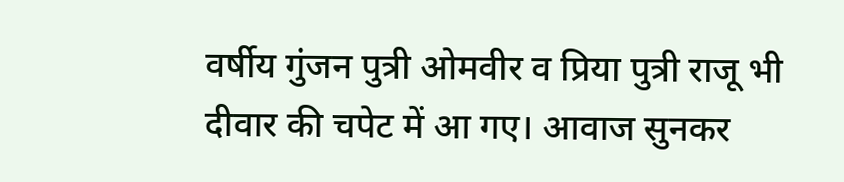वर्षीय गुंजन पुत्री ओमवीर व प्रिया पुत्री राजू भी दीवार की चपेट में आ गए। आवाज सुनकर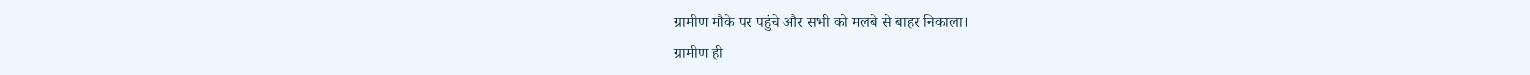ग्रामीण मौके पर पहुंचे और सभी को मलबे से बाहर निकाला।
ग्रामीण ही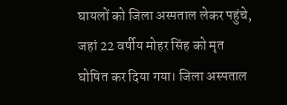घायलों को जिला अस्पताल लेकर पहुंचे, जहां 22 वर्षीय मोहर सिंह को मृत घोषित कर दिया गया। जिला अस्पताल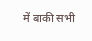में बाकी सभी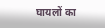घायलों का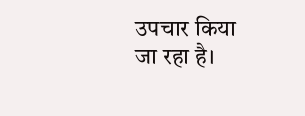उपचार किया जा रहा है।